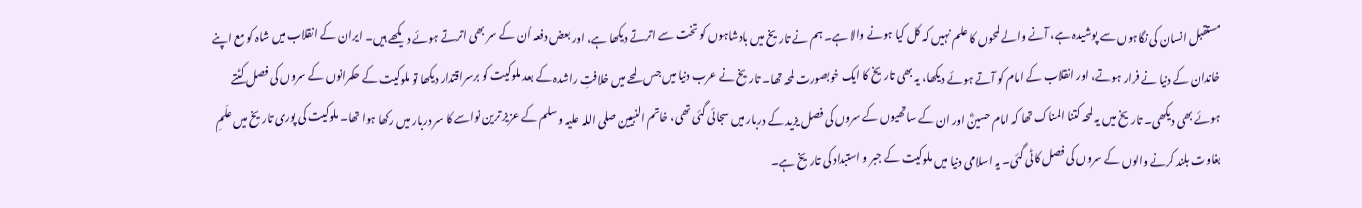مستقبل انسان کی نگاہوں سے پوشیدہ ہے، آنے والے لمحوں کا علم نہیں کہ کل کیا ہونے والا ہے۔ ہم نے تاریخ میں بادشاہوں کو تخت سے اترتے دیکھا ہے، اور بعض دفعہ اُن کے سر بھی اترتے ہوئے دیکھے ہیں۔ ایران کے انقلاب میں شاہ کو مع اپنے خاندان کے دنیا نے فرار ہوتے، اور انقلاب کے امام کو آتے ہوئے دیکھا، یہ بھی تاریخ کا ایک خوبصورت لمحہ تھا۔ تاریخ نے عرب دنیا میں جس لمحے میں خلافتِ راشدہ کے بعد ملوکیت کو برسراقتدار دیکھا تو ملوکیت کے حکمرانوں کے سروں کی فصل کٹتے ہوئے بھی دیکھی۔ تاریخ میں یہ لمحہ کتنا المناک تھا کہ امام حسینؓ اور ان کے ساتھیوں کے سروں کی فصل یزید کے دربار میں سجائی گئی تھی، خاتم النبیین صلی اللہ علیہ وسلم کے عزیز ترین نواسے کا سر دربار میں رکھا ہوا تھا۔ ملوکیت کی پوری تاریخ میں علَمِ بغاوت بلند کرنے والوں کے سروں کی فصل کاٹی گئی۔ یہ اسلامی دنیا میں ملوکیت کے جبر و استبداد کی تاریخ ہے۔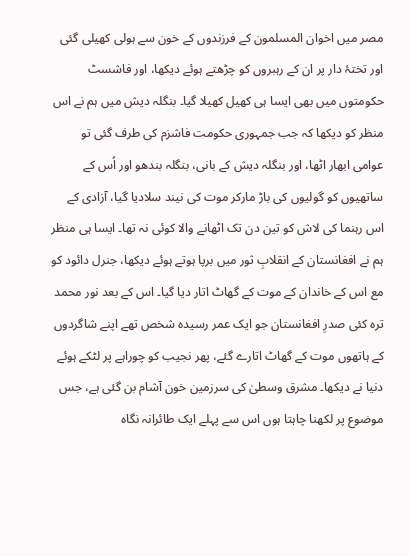مصر میں اخوان المسلمون کے فرزندوں کے خون سے ہولی کھیلی گئی اور تختۂ دار پر ان کے رہبروں کو چڑھتے ہوئے دیکھا، اور فاشسٹ حکومتوں میں بھی ایسا ہی کھیل کھیلا گیا۔ بنگلہ دیش میں ہم نے اس منظر کو دیکھا کہ جب جمہوری حکومت فاشزم کی طرف گئی تو عوامی ابھار اٹھا، اور بنگلہ دیش کے بانی، بنگلہ بندھو اور اُس کے ساتھیوں کو گولیوں کی باڑ مارکر موت کی نیند سلادیا گیا، آزادی کے اس رہنما کی لاش کو تین دن تک اٹھانے والا کوئی نہ تھا۔ ایسا ہی منظر ہم نے افغانستان کے انقلابِ ثور میں برپا ہوتے ہوئے دیکھا، جنرل دائود کو مع اس کے خاندان کے موت کے گھاٹ اتار دیا گیا۔ اس کے بعد نور محمد ترہ کئی صدرِ افغانستان جو ایک عمر رسیدہ شخص تھے اپنے شاگردوں کے ہاتھوں موت کے گھاٹ اتارے گئے، پھر نجیب کو چوراہے پر لٹکے ہوئے دنیا نے دیکھا۔ مشرق وسطیٰ کی سرزمین خون آشام بن گئی ہے، جس موضوع پر لکھنا چاہتا ہوں اس سے پہلے ایک طائرانہ نگاہ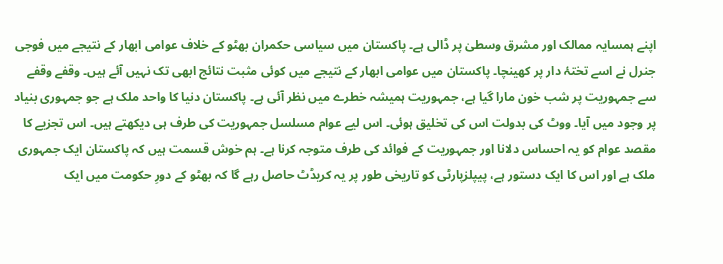اپنے ہمسایہ ممالک اور مشرق وسطیٰ پر ڈالی ہے۔ پاکستان میں سیاسی حکمران بھٹو کے خلاف عوامی ابھار کے نتیجے میں فوجی جنرل نے اسے تختۂ دار پر کھینچا۔ پاکستان میں عوامی ابھار کے نتیجے میں کوئی مثبت نتائج ابھی تک نہیں آئے ہیں۔ وقفے وقفے سے جمہوریت پر شب خون مارا گیا ہے، جمہوریت ہمیشہ خطرے میں نظر آئی ہے۔ پاکستان دنیا کا واحد ملک ہے جو جمہوری بنیاد پر وجود میں آیا۔ ووٹ کی بدولت اس کی تخلیق ہوئی۔ اس لیے عوام مسلسل جمہوریت کی طرف ہی دیکھتے ہیں۔ اس تجزیے کا مقصد عوام کو یہ احساس دلانا اور جمہوریت کے فوائد کی طرف متوجہ کرنا ہے۔ ہم خوش قسمت ہیں کہ پاکستان ایک جمہوری ملک ہے اور اس کا ایک دستور ہے، پیپلزپارٹی کو تاریخی طور پر یہ کریڈٹ حاصل رہے گا کہ بھٹو کے دورِ حکومت میں ایک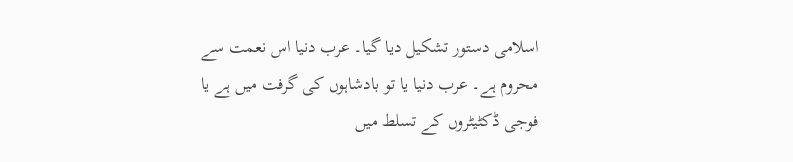اسلامی دستور تشکیل دیا گیا۔ عرب دنیا اس نعمت سے محروم ہے۔ عرب دنیا یا تو بادشاہوں کی گرفت میں ہے یا فوجی ڈکٹیٹروں کے تسلط میں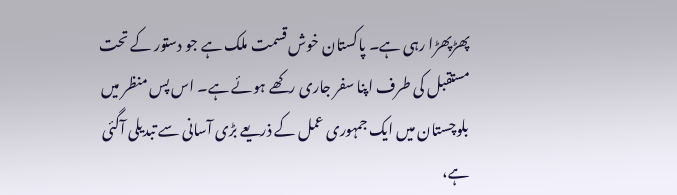پھڑپھڑا رہی ہے۔ پاکستان خوش قسمت ملک ہے جو دستور کے تحت مستقبل کی طرف اپنا سفر جاری رکھے ہوئے ہے۔ اس پس منظر میں بلوچستان میں ایک جمہوری عمل کے ذریعے بڑی آسانی سے تبدیلی آگئی ہے،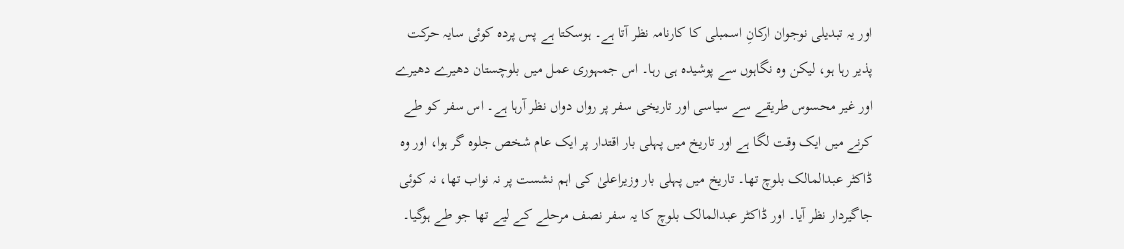اور یہ تبدیلی نوجوان ارکانِ اسمبلی کا کارنامہ نظر آتا ہے۔ ہوسکتا ہے پس پردہ کوئی سایہ حرکت پذیر رہا ہو، لیکن وہ نگاہوں سے پوشیدہ ہی رہا۔ اس جمہوری عمل میں بلوچستان دھیرے دھیرے اور غیر محسوس طریقے سے سیاسی اور تاریخی سفر پر رواں دواں نظر آرہا ہے۔ اس سفر کو طے کرنے میں ایک وقت لگا ہے اور تاریخ میں پہلی بار اقتدار پر ایک عام شخص جلوہ گر ہوا، اور وہ ڈاکٹر عبدالمالک بلوچ تھا۔ تاریخ میں پہلی بار وزیراعلیٰ کی اہم نشست پر نہ نواب تھا، نہ کوئی جاگیردار نظر آیا۔ اور ڈاکٹر عبدالمالک بلوچ کا یہ سفر نصف مرحلے کے لیے تھا جو طے ہوگیا۔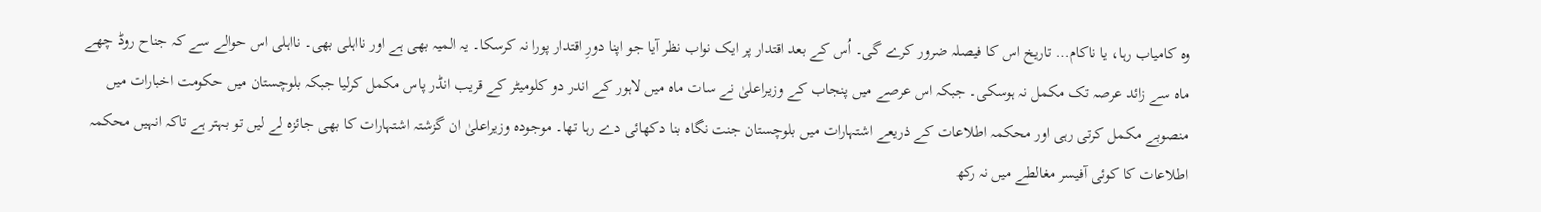وہ کامیاب رہا، یا ناکام… تاریخ اس کا فیصلہ ضرور کرے گی۔ اُس کے بعد اقتدار پر ایک نواب نظر آیا جو اپنا دورِ اقتدار پورا نہ کرسکا۔ یہ المیہ بھی ہے اور نااہلی بھی۔ نااہلی اس حوالے سے کہ جناح روڈ چھے ماہ سے زائد عرصہ تک مکمل نہ ہوسکی۔ جبکہ اس عرصے میں پنجاب کے وزیراعلیٰ نے سات ماہ میں لاہور کے اندر دو کلومیٹر کے قریب انڈر پاس مکمل کرلیا جبکہ بلوچستان میں حکومت اخبارات میں منصوبے مکمل کرتی رہی اور محکمہ اطلاعات کے ذریعے اشتہارات میں بلوچستان جنت نگاہ بنا دکھائی دے رہا تھا۔ موجودہ وزیراعلیٰ ان گزشتہ اشتہارات کا بھی جائزہ لے لیں تو بہتر ہے تاکہ انہیں محکمہ اطلاعات کا کوئی آفیسر مغالطے میں نہ رکھ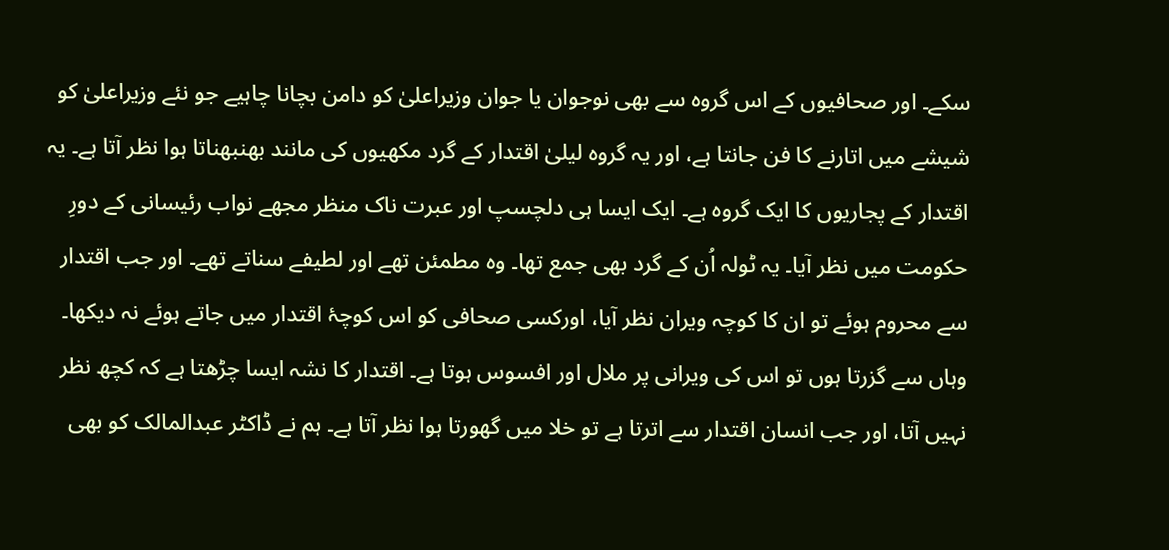سکے۔ اور صحافیوں کے اس گروہ سے بھی نوجوان یا جوان وزیراعلیٰ کو دامن بچانا چاہیے جو نئے وزیراعلیٰ کو شیشے میں اتارنے کا فن جانتا ہے، اور یہ گروہ لیلیٰ اقتدار کے گرد مکھیوں کی مانند بھنبھناتا ہوا نظر آتا ہے۔ یہ اقتدار کے پجاریوں کا ایک گروہ ہے۔ ایک ایسا ہی دلچسپ اور عبرت ناک منظر مجھے نواب رئیسانی کے دورِ حکومت میں نظر آیا۔ یہ ٹولہ اُن کے گرد بھی جمع تھا۔ وہ مطمئن تھے اور لطیفے سناتے تھے۔ اور جب اقتدار سے محروم ہوئے تو ان کا کوچہ ویران نظر آیا، اورکسی صحافی کو اس کوچۂ اقتدار میں جاتے ہوئے نہ دیکھا۔ وہاں سے گزرتا ہوں تو اس کی ویرانی پر ملال اور افسوس ہوتا ہے۔ اقتدار کا نشہ ایسا چڑھتا ہے کہ کچھ نظر نہیں آتا، اور جب انسان اقتدار سے اترتا ہے تو خلا میں گھورتا ہوا نظر آتا ہے۔ ہم نے ڈاکٹر عبدالمالک کو بھی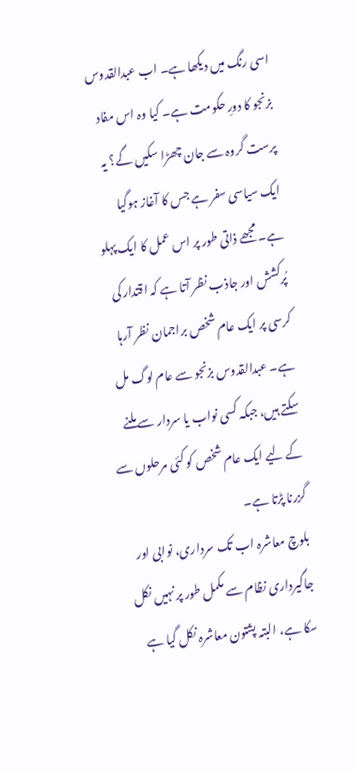اسی رنگ میں دیکھا ہے۔ اب عبدالقدوس بزنجو کا دورِ حکومت ہے۔ کیا وہ اس مفاد پرست گروہ سے جان چھڑا سکیں گے؟ یہ ایک سیاسی سفر ہے جس کا آغاز ہوگیا ہے۔ مجھے ذاتی طور پر اس عمل کا ایک پہلو پُرکشش اور جاذب نظر آتا ہے کہ اقتدار کی کرسی پر ایک عام شخص براجمان نظر آرہا ہے۔ عبدالقدوس بزنجو سے عام لوگ مل سکتے ہیں، جبکہ کسی نواب یا سردار سے ملنے کے لیے ایک عام شخص کو کئی مرحلوں سے گزرنا پڑتا ہے۔
بلوچ معاشرہ اب تک سرداری، نوابی اور جاگیرداری نظام سے مکمل طور پر نہیں نکل سکا ہے، البتہ پشتون معاشرہ نکل گیا ہے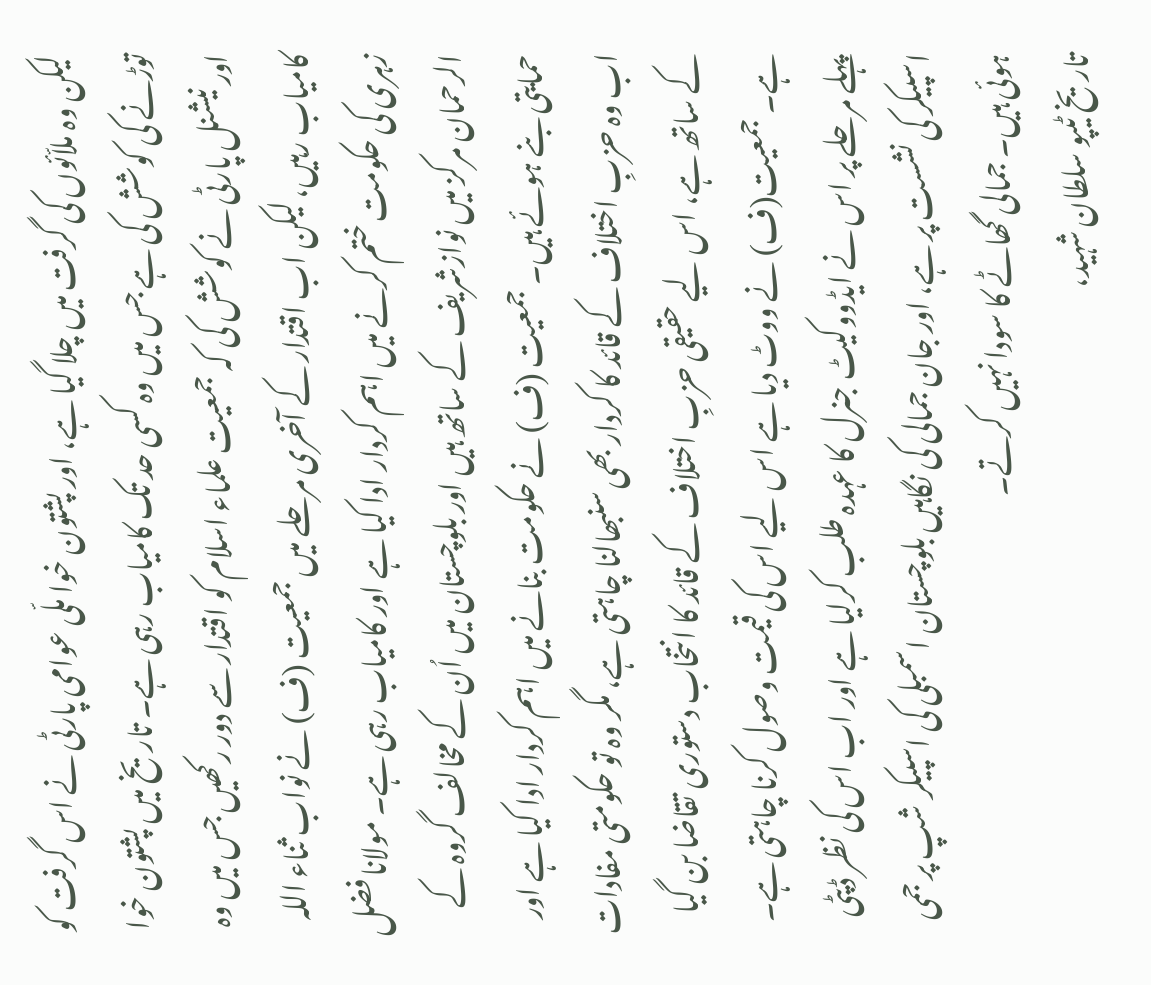لیکن وہ ملاّئوں کی گرفت میں چلا گیا ہے، اور پشتون خوا ملّی عوامی پارٹی نے اس گرفت کو توڑنے کی کوشش کی ہے جس میں وہ کسی حد تک کامیاب رہی ہے۔ تاریخ میں پشتون خوا اور نیشنل پارٹی نے کوشش کی کہ جمعیت علماء اسلام کو اقتدار سے دور رکھیں جس میں وہ کامیاب رہیں، لیکن اب اقتدار کے آخری مرحلے میں جمعیت (ف) نے نواب ثناء اللہ زہری کی حکومت ختم کرنے میں اہم کردار ادا کیا ہے اور کامیاب رہی ہے۔ مولانا فضل الرحمان مرکز میں نوازشریف کے ساتھ ہیں اور بلوچستان میں اُن کے مخالف گروہ کے حمایتی بنے ہوئے ہیں۔ جمعیت (ف) نے حکومت بنانے میں اہم کردار ادا کیا ہے اور اب وہ حزبِ اختلاف کے قائد کا کردار بھی سنبھالنا چاہتی ہے، مگر وہ تو حکومتی مفادات کے ساتھ ہے، اس لیے حقیقی حزبِ اختلاف کے قائد کا انتخاب دستوری تقاضا بن گیا ہے۔ جمعیت(ف) نے ووٹ دیا ہے اس لیے اس کی قیمت وصول کرنا چاہتی ہے۔ پہلے مرحلے پر اس نے ایڈووکیٹ جنرل کا عہدہ طلب کرلیا ہے اور اب اس کی نظر ڈپٹی اسپیکر کی نشست پر ہے، اور جان جمالی کی نگاہیں بلوچستان اسمبلی کی اسپیکر شپ پر جمی ہوئی ہیں۔ جمالی گھاٹے کا سودا نہیں کرتے۔
تاریخ ٹیپو سلطان شہید،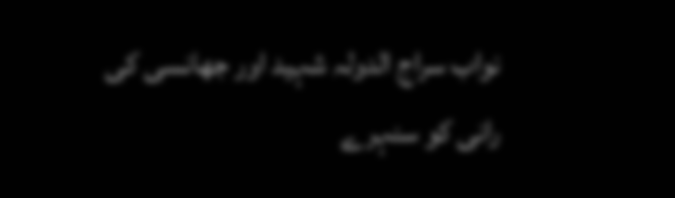نواب سراج الدولہ شہید اور جھانسی کی رانی کو سنہرے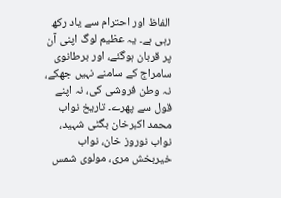الفاظ اور احترام سے یاد رکھ رہی ہے۔ یہ عظیم لوگ اپنی آن پر قربان ہوگئے، اور برطانوی سامراج کے سامنے نہیں جھکے، نہ وطن فروشی کی، نہ اپنے قول سے پھرے۔ تاریخ نواب محمد اکبرخان بگٹی شہید، نواب نوروز خان، نواب خیربخش مری، مولوی شمس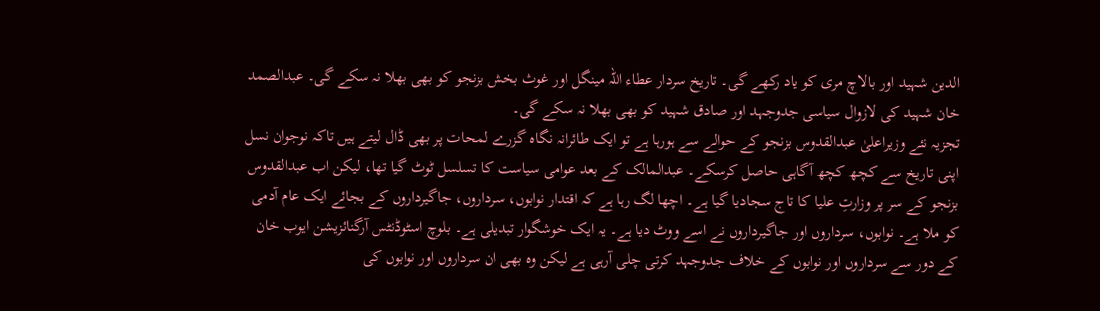الدین شہید اور بالاچ مری کو یاد رکھے گی۔ تاریخ سردار عطاء اللہ مینگل اور غوث بخش بزنجو کو بھی بھلا نہ سکے گی۔ عبدالصمد خان شہید کی لازوال سیاسی جدوجہد اور صادق شہید کو بھی بھلا نہ سکے گی۔
تجزیہ نئے وزیراعلیٰ عبدالقدوس بزنجو کے حوالے سے ہورہا ہے تو ایک طائرانہ نگاہ گزرے لمحات پر بھی ڈال لیتے ہیں تاکہ نوجوان نسل اپنی تاریخ سے کچھ کچھ آگاہی حاصل کرسکے۔ عبدالمالک کے بعد عوامی سیاست کا تسلسل ٹوٹ گیا تھا، لیکن اب عبدالقدوس بزنجو کے سر پر وزارتِ علیا کا تاج سجادیا گیا ہے۔ اچھا لگ رہا ہے کہ اقتدار نوابوں، سرداروں، جاگیرداروں کے بجائے ایک عام آدمی کو ملا ہے۔ نوابوں، سرداروں اور جاگیرداروں نے اسے ووٹ دیا ہے۔ یہ ایک خوشگوار تبدیلی ہے۔ بلوچ اسٹوڈنٹس آرگنائزیشن ایوب خان کے دور سے سرداروں اور نوابوں کے خلاف جدوجہد کرتی چلی آرہی ہے لیکن وہ بھی ان سرداروں اور نوابوں کی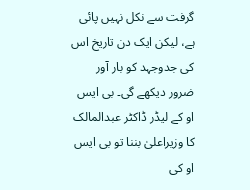گرفت سے نکل نہیں پائی ہے، لیکن ایک دن تاریخ اس کی جدوجہد کو بار آور ضرور دیکھے گی۔ بی ایس او کے لیڈر ڈاکٹر عبدالمالک کا وزیراعلیٰ بننا تو بی ایس او کی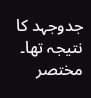جدوجہد کا نتیجہ تھا۔ مختصر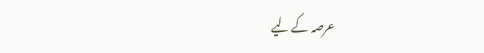عرصہ کے لیے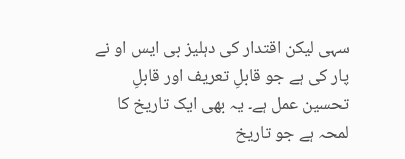سہی لیکن اقتدار کی دہلیز بی ایس او نے پار کی ہے جو قابلِ تعریف اور قابلِ تحسین عمل ہے۔ یہ بھی ایک تاریخ کا لمحہ ہے جو تاریخ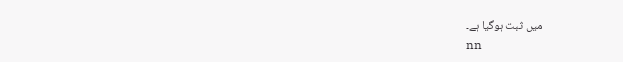میں ثبت ہوگیا ہے۔
nn